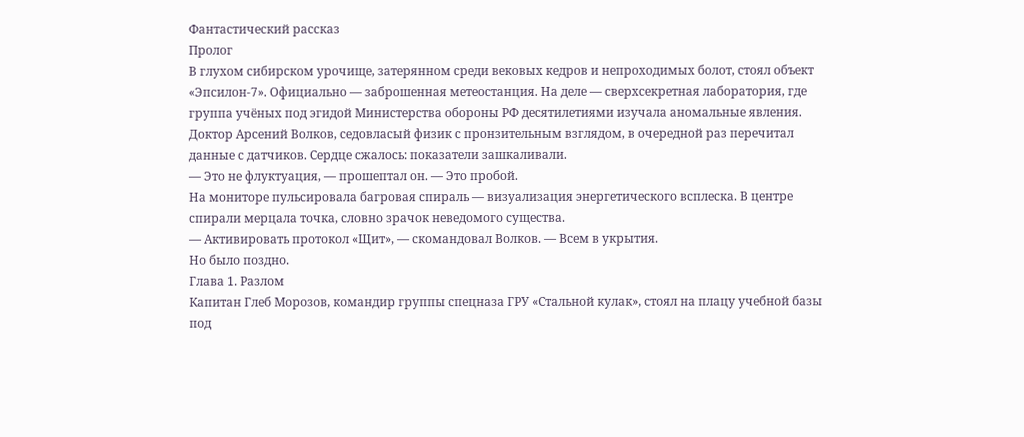Фантастический рассказ
Пролог
В глухом сибирском урочище, затерянном среди вековых кедров и непроходимых болот, стоял объект «Эпсилон‑7». Официально — заброшенная метеостанция. На деле — сверхсекретная лаборатория, где группа учёных под эгидой Министерства обороны РФ десятилетиями изучала аномальные явления.
Доктор Арсений Волков, седовласый физик с пронзительным взглядом, в очередной раз перечитал данные с датчиков. Сердце сжалось: показатели зашкаливали.
— Это не флуктуация, — прошептал он. — Это пробой.
На мониторе пульсировала багровая спираль — визуализация энергетического всплеска. В центре спирали мерцала точка, словно зрачок неведомого существа.
— Активировать протокол «Щит», — скомандовал Волков. — Всем в укрытия.
Но было поздно.
Глава 1. Разлом
Капитан Глеб Морозов, командир группы спецназа ГРУ «Стальной кулак», стоял на плацу учебной базы под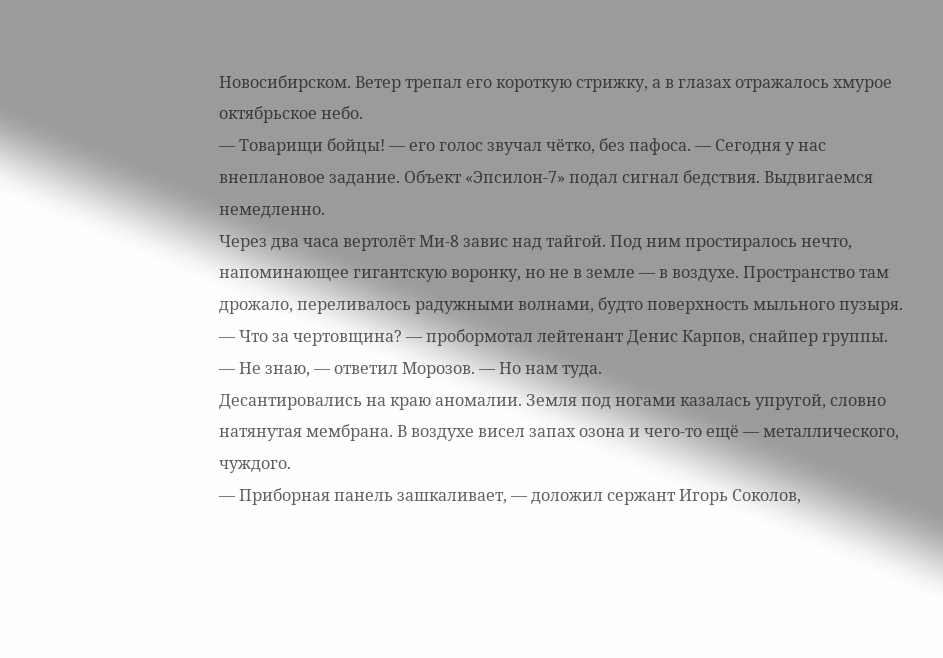Новосибирском. Ветер трепал его короткую стрижку, а в глазах отражалось хмурое октябрьское небо.
— Товарищи бойцы! — его голос звучал чётко, без пафоса. — Сегодня у нас внеплановое задание. Объект «Эпсилон‑7» подал сигнал бедствия. Выдвигаемся немедленно.
Через два часа вертолёт Ми‑8 завис над тайгой. Под ним простиралось нечто, напоминающее гигантскую воронку, но не в земле — в воздухе. Пространство там дрожало, переливалось радужными волнами, будто поверхность мыльного пузыря.
— Что за чертовщина? — пробормотал лейтенант Денис Карпов, снайпер группы.
— Не знаю, — ответил Морозов. — Но нам туда.
Десантировались на краю аномалии. Земля под ногами казалась упругой, словно натянутая мембрана. В воздухе висел запах озона и чего‑то ещё — металлического, чуждого.
— Приборная панель зашкаливает, — доложил сержант Игорь Соколов,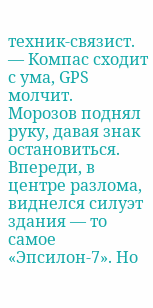техник‑связист. — Компас сходит с ума, GPS молчит.
Морозов поднял руку, давая знак остановиться. Впереди, в центре разлома, виднелся силуэт здания — то самое «Эпсилон‑7». Но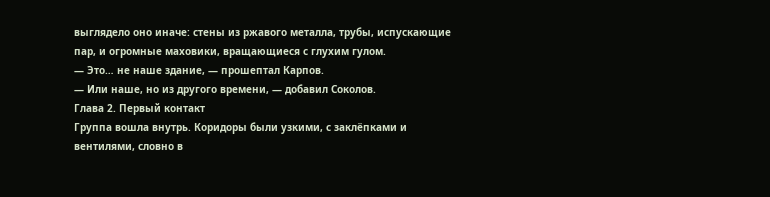выглядело оно иначе: стены из ржавого металла, трубы, испускающие пар, и огромные маховики, вращающиеся с глухим гулом.
— Это… не наше здание, — прошептал Карпов.
— Или наше, но из другого времени, — добавил Соколов.
Глава 2. Первый контакт
Группа вошла внутрь. Коридоры были узкими, с заклёпками и вентилями, словно в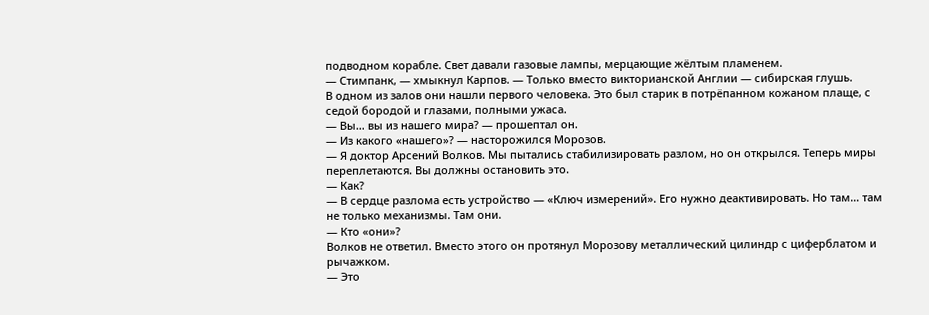подводном корабле. Свет давали газовые лампы, мерцающие жёлтым пламенем.
— Стимпанк, — хмыкнул Карпов. — Только вместо викторианской Англии — сибирская глушь.
В одном из залов они нашли первого человека. Это был старик в потрёпанном кожаном плаще, с седой бородой и глазами, полными ужаса.
— Вы… вы из нашего мира? — прошептал он.
— Из какого «нашего»? — насторожился Морозов.
— Я доктор Арсений Волков. Мы пытались стабилизировать разлом, но он открылся. Теперь миры переплетаются. Вы должны остановить это.
— Как?
— В сердце разлома есть устройство — «Ключ измерений». Его нужно деактивировать. Но там… там не только механизмы. Там они.
— Кто «они»?
Волков не ответил. Вместо этого он протянул Морозову металлический цилиндр с циферблатом и рычажком.
— Это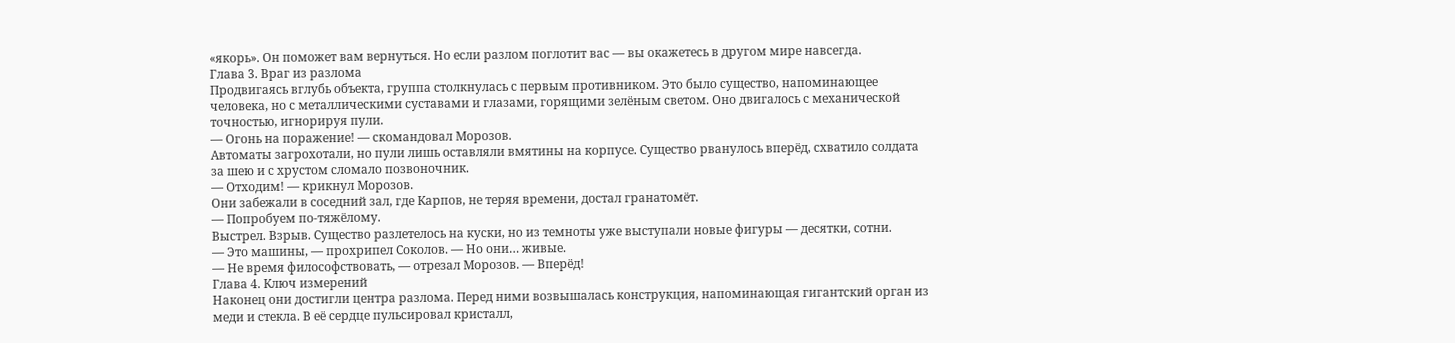«якорь». Он поможет вам вернуться. Но если разлом поглотит вас — вы окажетесь в другом мире навсегда.
Глава 3. Враг из разлома
Продвигаясь вглубь объекта, группа столкнулась с первым противником. Это было существо, напоминающее человека, но с металлическими суставами и глазами, горящими зелёным светом. Оно двигалось с механической точностью, игнорируя пули.
— Огонь на поражение! — скомандовал Морозов.
Автоматы загрохотали, но пули лишь оставляли вмятины на корпусе. Существо рванулось вперёд, схватило солдата за шею и с хрустом сломало позвоночник.
— Отходим! — крикнул Морозов.
Они забежали в соседний зал, где Карпов, не теряя времени, достал гранатомёт.
— Попробуем по‑тяжёлому.
Выстрел. Взрыв. Существо разлетелось на куски, но из темноты уже выступали новые фигуры — десятки, сотни.
— Это машины, — прохрипел Соколов. — Но они… живые.
— Не время философствовать, — отрезал Морозов. — Вперёд!
Глава 4. Ключ измерений
Наконец они достигли центра разлома. Перед ними возвышалась конструкция, напоминающая гигантский орган из меди и стекла. В её сердце пульсировал кристалл,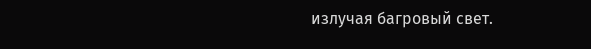излучая багровый свет.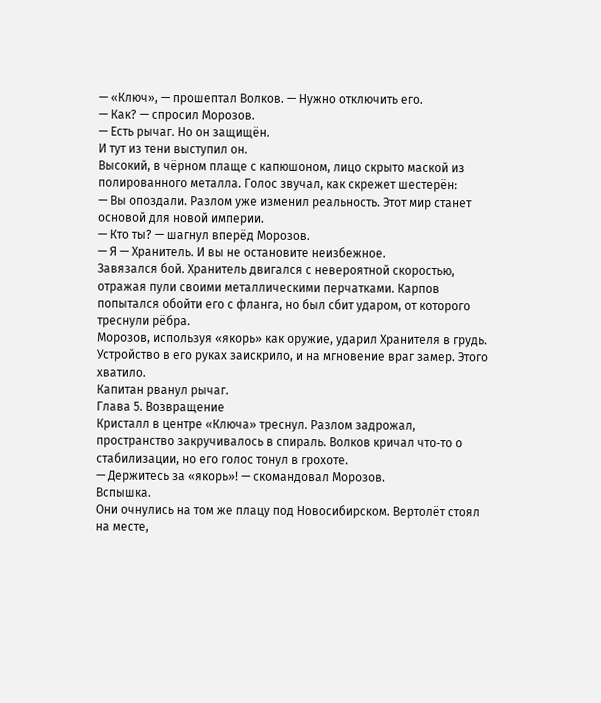— «Ключ», — прошептал Волков. — Нужно отключить его.
— Как? — спросил Морозов.
— Есть рычаг. Но он защищён.
И тут из тени выступил он.
Высокий, в чёрном плаще с капюшоном, лицо скрыто маской из полированного металла. Голос звучал, как скрежет шестерён:
— Вы опоздали. Разлом уже изменил реальность. Этот мир станет основой для новой империи.
— Кто ты? — шагнул вперёд Морозов.
— Я — Хранитель. И вы не остановите неизбежное.
Завязался бой. Хранитель двигался с невероятной скоростью, отражая пули своими металлическими перчатками. Карпов попытался обойти его с фланга, но был сбит ударом, от которого треснули рёбра.
Морозов, используя «якорь» как оружие, ударил Хранителя в грудь. Устройство в его руках заискрило, и на мгновение враг замер. Этого хватило.
Капитан рванул рычаг.
Глава 5. Возвращение
Кристалл в центре «Ключа» треснул. Разлом задрожал, пространство закручивалось в спираль. Волков кричал что‑то о стабилизации, но его голос тонул в грохоте.
— Держитесь за «якорь»! — скомандовал Морозов.
Вспышка.
Они очнулись на том же плацу под Новосибирском. Вертолёт стоял на месте,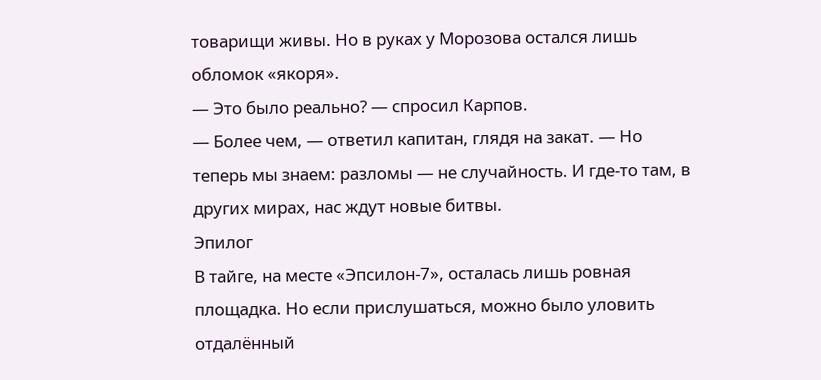товарищи живы. Но в руках у Морозова остался лишь обломок «якоря».
— Это было реально? — спросил Карпов.
— Более чем, — ответил капитан, глядя на закат. — Но теперь мы знаем: разломы — не случайность. И где‑то там, в других мирах, нас ждут новые битвы.
Эпилог
В тайге, на месте «Эпсилон‑7», осталась лишь ровная площадка. Но если прислушаться, можно было уловить отдалённый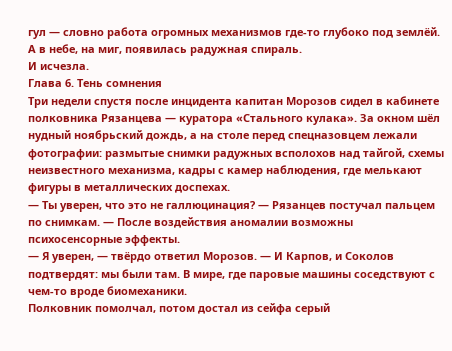гул — словно работа огромных механизмов где‑то глубоко под землёй.
А в небе, на миг, появилась радужная спираль.
И исчезла.
Глава 6. Тень сомнения
Три недели спустя после инцидента капитан Морозов сидел в кабинете полковника Рязанцева — куратора «Стального кулака». За окном шёл нудный ноябрьский дождь, а на столе перед спецназовцем лежали фотографии: размытые снимки радужных всполохов над тайгой, схемы неизвестного механизма, кадры с камер наблюдения, где мелькают фигуры в металлических доспехах.
— Ты уверен, что это не галлюцинация? — Рязанцев постучал пальцем по снимкам. — После воздействия аномалии возможны психосенсорные эффекты.
— Я уверен, — твёрдо ответил Морозов. — И Карпов, и Соколов подтвердят: мы были там. В мире, где паровые машины соседствуют с чем‑то вроде биомеханики.
Полковник помолчал, потом достал из сейфа серый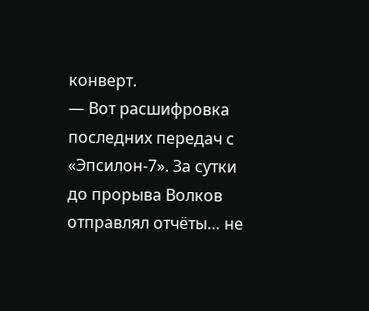конверт.
— Вот расшифровка последних передач с «Эпсилон‑7». За сутки до прорыва Волков отправлял отчёты… не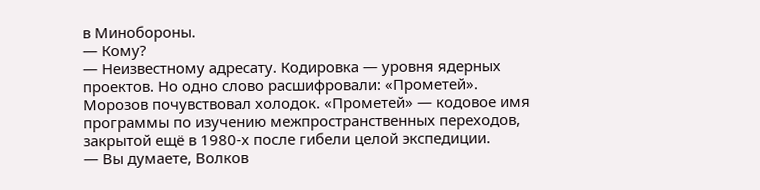в Минобороны.
— Кому?
— Неизвестному адресату. Кодировка — уровня ядерных проектов. Но одно слово расшифровали: «Прометей».
Морозов почувствовал холодок. «Прометей» — кодовое имя программы по изучению межпространственных переходов, закрытой ещё в 1980‑х после гибели целой экспедиции.
— Вы думаете, Волков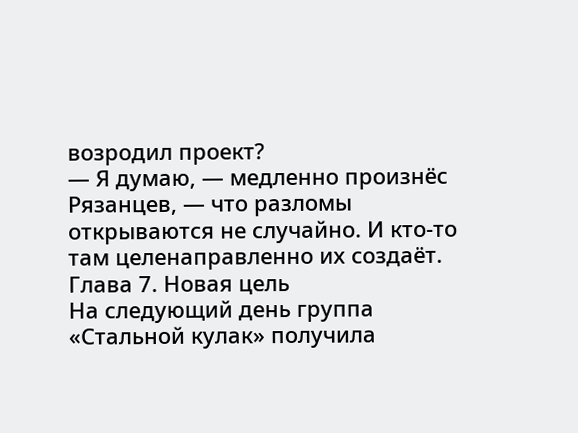возродил проект?
— Я думаю, — медленно произнёс Рязанцев, — что разломы открываются не случайно. И кто‑то там целенаправленно их создаёт.
Глава 7. Новая цель
На следующий день группа «Стальной кулак» получила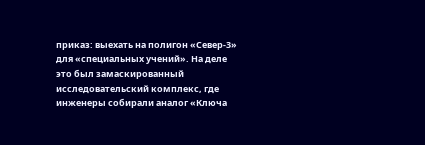приказ: выехать на полигон «Север‑3» для «специальных учений». На деле это был замаскированный исследовательский комплекс, где инженеры собирали аналог «Ключа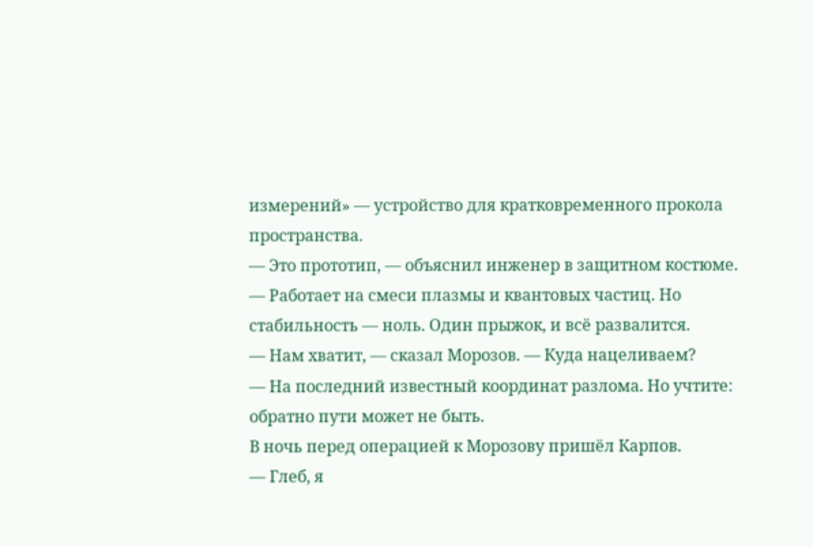измерений» — устройство для кратковременного прокола пространства.
— Это прототип, — объяснил инженер в защитном костюме. — Работает на смеси плазмы и квантовых частиц. Но стабильность — ноль. Один прыжок, и всё развалится.
— Нам хватит, — сказал Морозов. — Куда нацеливаем?
— На последний известный координат разлома. Но учтите: обратно пути может не быть.
В ночь перед операцией к Морозову пришёл Карпов.
— Глеб, я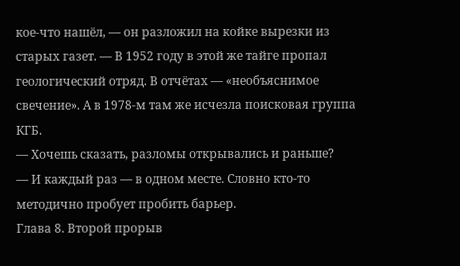кое‑что нашёл, — он разложил на койке вырезки из старых газет. — В 1952 году в этой же тайге пропал геологический отряд. В отчётах — «необъяснимое свечение». А в 1978‑м там же исчезла поисковая группа КГБ.
— Хочешь сказать, разломы открывались и раньше?
— И каждый раз — в одном месте. Словно кто‑то методично пробует пробить барьер.
Глава 8. Второй прорыв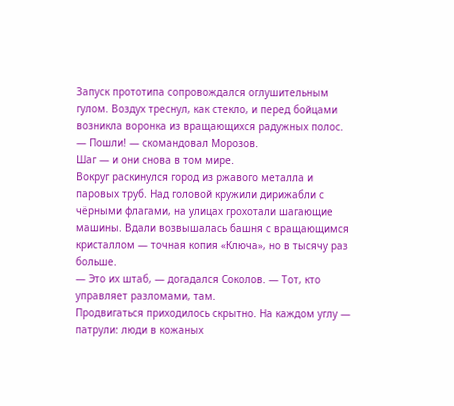Запуск прототипа сопровождался оглушительным гулом. Воздух треснул, как стекло, и перед бойцами возникла воронка из вращающихся радужных полос.
— Пошли! — скомандовал Морозов.
Шаг — и они снова в том мире.
Вокруг раскинулся город из ржавого металла и паровых труб. Над головой кружили дирижабли с чёрными флагами, на улицах грохотали шагающие машины. Вдали возвышалась башня с вращающимся кристаллом — точная копия «Ключа», но в тысячу раз больше.
— Это их штаб, — догадался Соколов. — Тот, кто управляет разломами, там.
Продвигаться приходилось скрытно. На каждом углу — патрули: люди в кожаных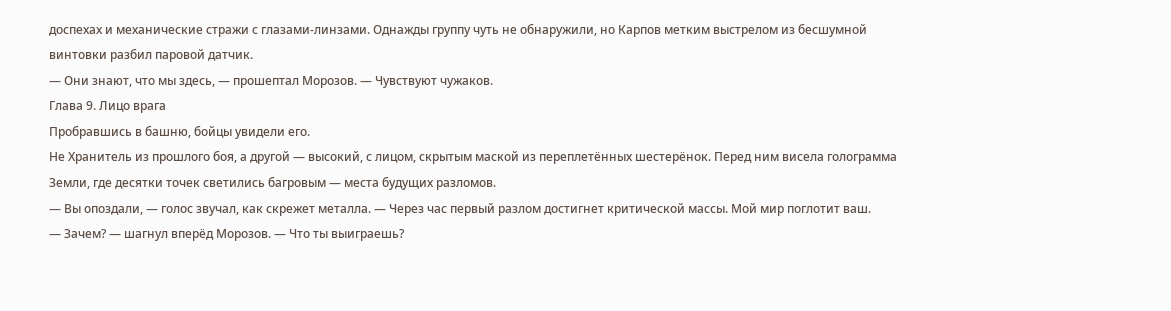доспехах и механические стражи с глазами‑линзами. Однажды группу чуть не обнаружили, но Карпов метким выстрелом из бесшумной винтовки разбил паровой датчик.
— Они знают, что мы здесь, — прошептал Морозов. — Чувствуют чужаков.
Глава 9. Лицо врага
Пробравшись в башню, бойцы увидели его.
Не Хранитель из прошлого боя, а другой — высокий, с лицом, скрытым маской из переплетённых шестерёнок. Перед ним висела голограмма Земли, где десятки точек светились багровым — места будущих разломов.
— Вы опоздали, — голос звучал, как скрежет металла. — Через час первый разлом достигнет критической массы. Мой мир поглотит ваш.
— Зачем? — шагнул вперёд Морозов. — Что ты выиграешь?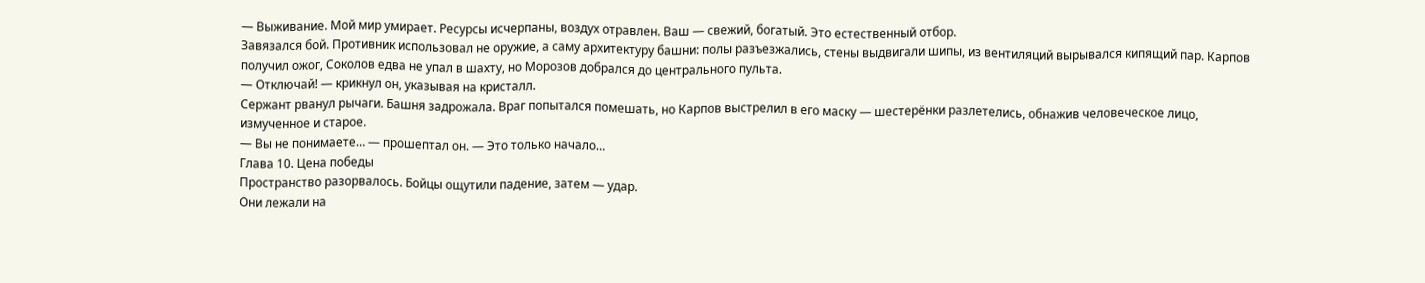— Выживание. Мой мир умирает. Ресурсы исчерпаны, воздух отравлен. Ваш — свежий, богатый. Это естественный отбор.
Завязался бой. Противник использовал не оружие, а саму архитектуру башни: полы разъезжались, стены выдвигали шипы, из вентиляций вырывался кипящий пар. Карпов получил ожог, Соколов едва не упал в шахту, но Морозов добрался до центрального пульта.
— Отключай! — крикнул он, указывая на кристалл.
Сержант рванул рычаги. Башня задрожала. Враг попытался помешать, но Карпов выстрелил в его маску — шестерёнки разлетелись, обнажив человеческое лицо, измученное и старое.
— Вы не понимаете… — прошептал он. — Это только начало…
Глава 10. Цена победы
Пространство разорвалось. Бойцы ощутили падение, затем — удар.
Они лежали на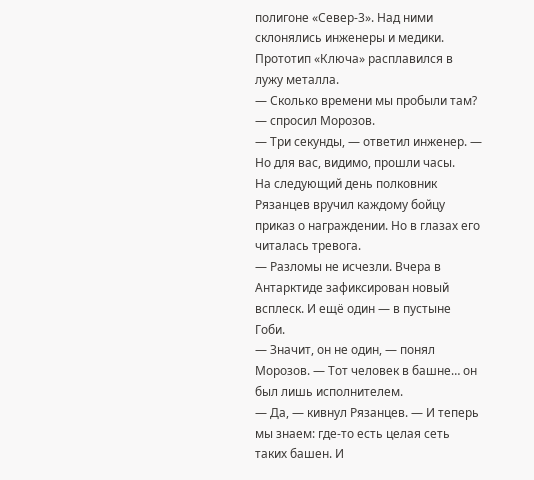полигоне «Север‑3». Над ними склонялись инженеры и медики. Прототип «Ключа» расплавился в лужу металла.
— Сколько времени мы пробыли там? — спросил Морозов.
— Три секунды, — ответил инженер. — Но для вас, видимо, прошли часы.
На следующий день полковник Рязанцев вручил каждому бойцу приказ о награждении. Но в глазах его читалась тревога.
— Разломы не исчезли. Вчера в Антарктиде зафиксирован новый всплеск. И ещё один — в пустыне Гоби.
— Значит, он не один, — понял Морозов. — Тот человек в башне… он был лишь исполнителем.
— Да, — кивнул Рязанцев. — И теперь мы знаем: где‑то есть целая сеть таких башен. И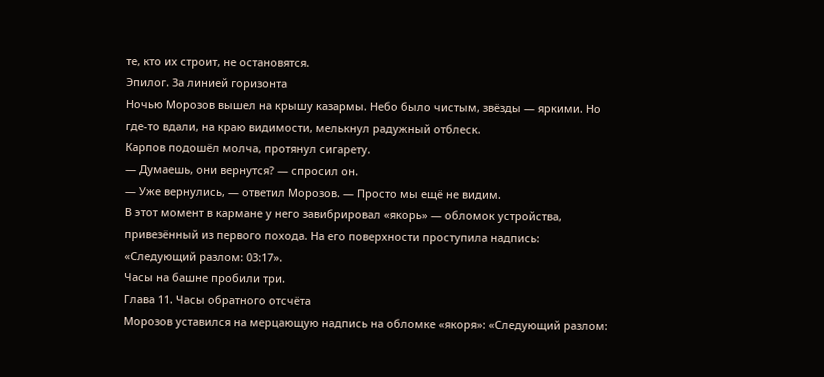те, кто их строит, не остановятся.
Эпилог. За линией горизонта
Ночью Морозов вышел на крышу казармы. Небо было чистым, звёзды — яркими. Но где‑то вдали, на краю видимости, мелькнул радужный отблеск.
Карпов подошёл молча, протянул сигарету.
— Думаешь, они вернутся? — спросил он.
— Уже вернулись, — ответил Морозов. — Просто мы ещё не видим.
В этот момент в кармане у него завибрировал «якорь» — обломок устройства, привезённый из первого похода. На его поверхности проступила надпись:
«Следующий разлом: 03:17».
Часы на башне пробили три.
Глава 11. Часы обратного отсчёта
Морозов уставился на мерцающую надпись на обломке «якоря»: «Следующий разлом: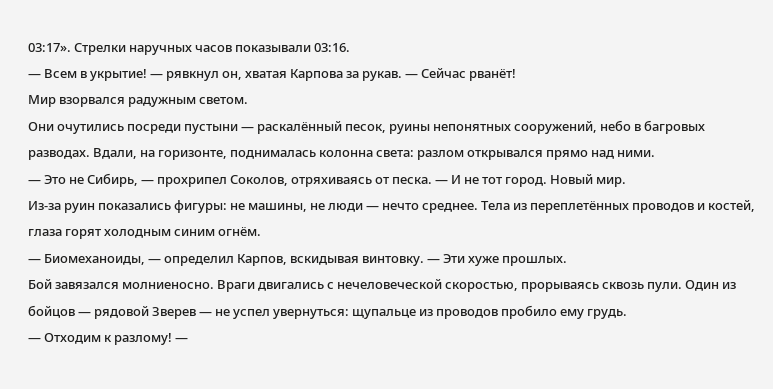03:17». Стрелки наручных часов показывали 03:16.
— Всем в укрытие! — рявкнул он, хватая Карпова за рукав. — Сейчас рванёт!
Мир взорвался радужным светом.
Они очутились посреди пустыни — раскалённый песок, руины непонятных сооружений, небо в багровых разводах. Вдали, на горизонте, поднималась колонна света: разлом открывался прямо над ними.
— Это не Сибирь, — прохрипел Соколов, отряхиваясь от песка. — И не тот город. Новый мир.
Из‑за руин показались фигуры: не машины, не люди — нечто среднее. Тела из переплетённых проводов и костей, глаза горят холодным синим огнём.
— Биомеханоиды, — определил Карпов, вскидывая винтовку. — Эти хуже прошлых.
Бой завязался молниеносно. Враги двигались с нечеловеческой скоростью, прорываясь сквозь пули. Один из бойцов — рядовой Зверев — не успел увернуться: щупальце из проводов пробило ему грудь.
— Отходим к разлому! —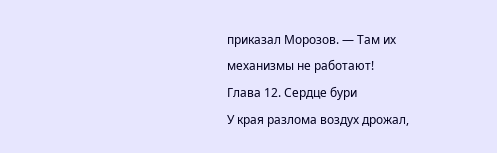приказал Морозов. — Там их механизмы не работают!
Глава 12. Сердце бури
У края разлома воздух дрожал,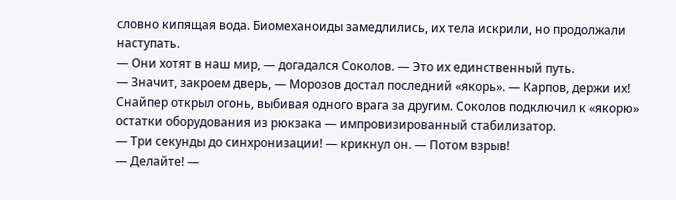словно кипящая вода. Биомеханоиды замедлились, их тела искрили, но продолжали наступать.
— Они хотят в наш мир, — догадался Соколов. — Это их единственный путь.
— Значит, закроем дверь, — Морозов достал последний «якорь». — Карпов, держи их!
Снайпер открыл огонь, выбивая одного врага за другим. Соколов подключил к «якорю» остатки оборудования из рюкзака — импровизированный стабилизатор.
— Три секунды до синхронизации! — крикнул он. — Потом взрыв!
— Делайте! —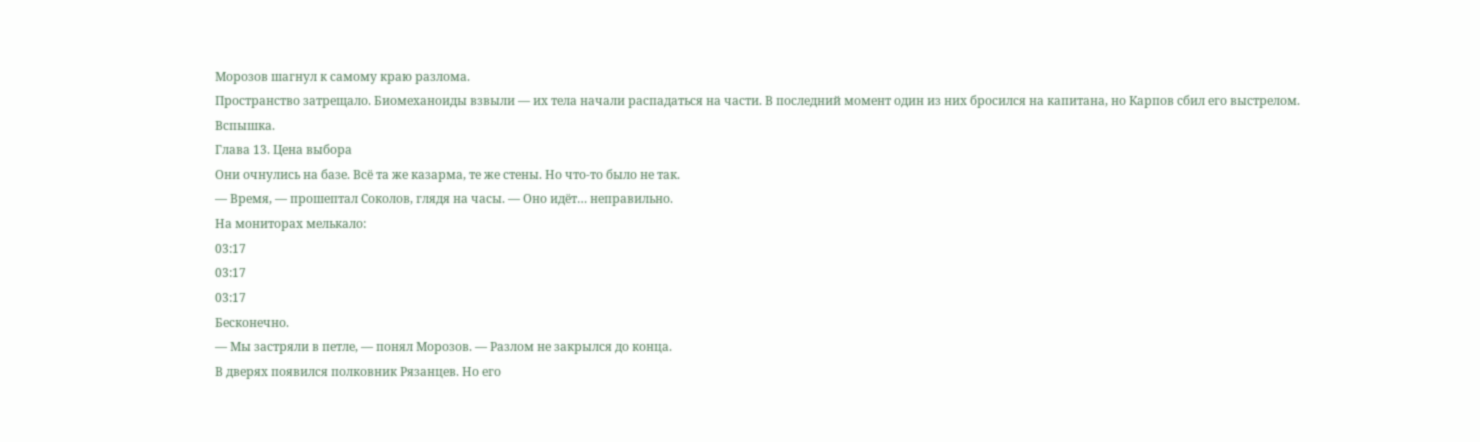Морозов шагнул к самому краю разлома.
Пространство затрещало. Биомеханоиды взвыли — их тела начали распадаться на части. В последний момент один из них бросился на капитана, но Карпов сбил его выстрелом.
Вспышка.
Глава 13. Цена выбора
Они очнулись на базе. Всё та же казарма, те же стены. Но что‑то было не так.
— Время, — прошептал Соколов, глядя на часы. — Оно идёт… неправильно.
На мониторах мелькало:
03:17
03:17
03:17
Бесконечно.
— Мы застряли в петле, — понял Морозов. — Разлом не закрылся до конца.
В дверях появился полковник Рязанцев. Но его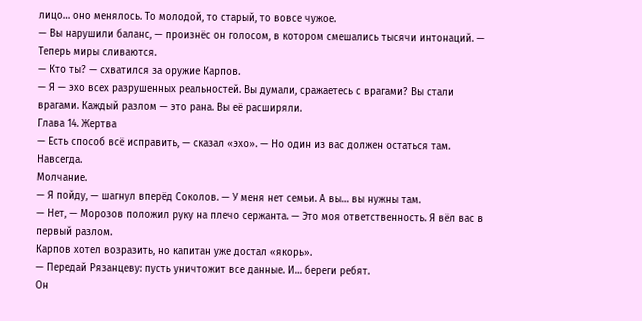лицо… оно менялось. То молодой, то старый, то вовсе чужое.
— Вы нарушили баланс, — произнёс он голосом, в котором смешались тысячи интонаций. — Теперь миры сливаются.
— Кто ты? — схватился за оружие Карпов.
— Я — эхо всех разрушенных реальностей. Вы думали, сражаетесь с врагами? Вы стали врагами. Каждый разлом — это рана. Вы её расширяли.
Глава 14. Жертва
— Есть способ всё исправить, — сказал «эхо». — Но один из вас должен остаться там. Навсегда.
Молчание.
— Я пойду, — шагнул вперёд Соколов. — У меня нет семьи. А вы… вы нужны там.
— Нет, — Морозов положил руку на плечо сержанта. — Это моя ответственность. Я вёл вас в первый разлом.
Карпов хотел возразить, но капитан уже достал «якорь».
— Передай Рязанцеву: пусть уничтожит все данные. И… береги ребят.
Он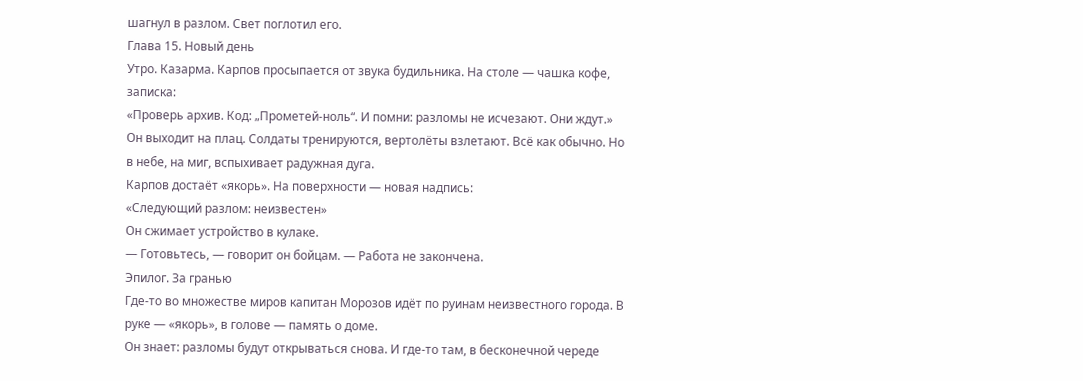шагнул в разлом. Свет поглотил его.
Глава 15. Новый день
Утро. Казарма. Карпов просыпается от звука будильника. На столе — чашка кофе, записка:
«Проверь архив. Код: „Прометей‑ноль“. И помни: разломы не исчезают. Они ждут.»
Он выходит на плац. Солдаты тренируются, вертолёты взлетают. Всё как обычно. Но в небе, на миг, вспыхивает радужная дуга.
Карпов достаёт «якорь». На поверхности — новая надпись:
«Следующий разлом: неизвестен»
Он сжимает устройство в кулаке.
— Готовьтесь, — говорит он бойцам. — Работа не закончена.
Эпилог. За гранью
Где‑то во множестве миров капитан Морозов идёт по руинам неизвестного города. В руке — «якорь», в голове — память о доме.
Он знает: разломы будут открываться снова. И где‑то там, в бесконечной череде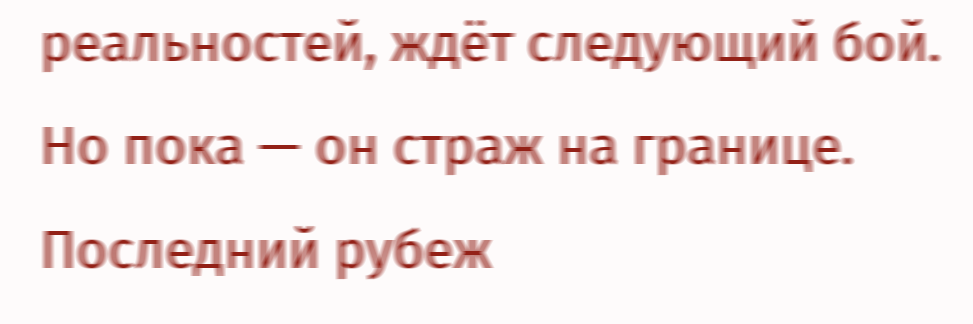реальностей, ждёт следующий бой.
Но пока — он страж на границе. Последний рубеж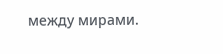между мирами.